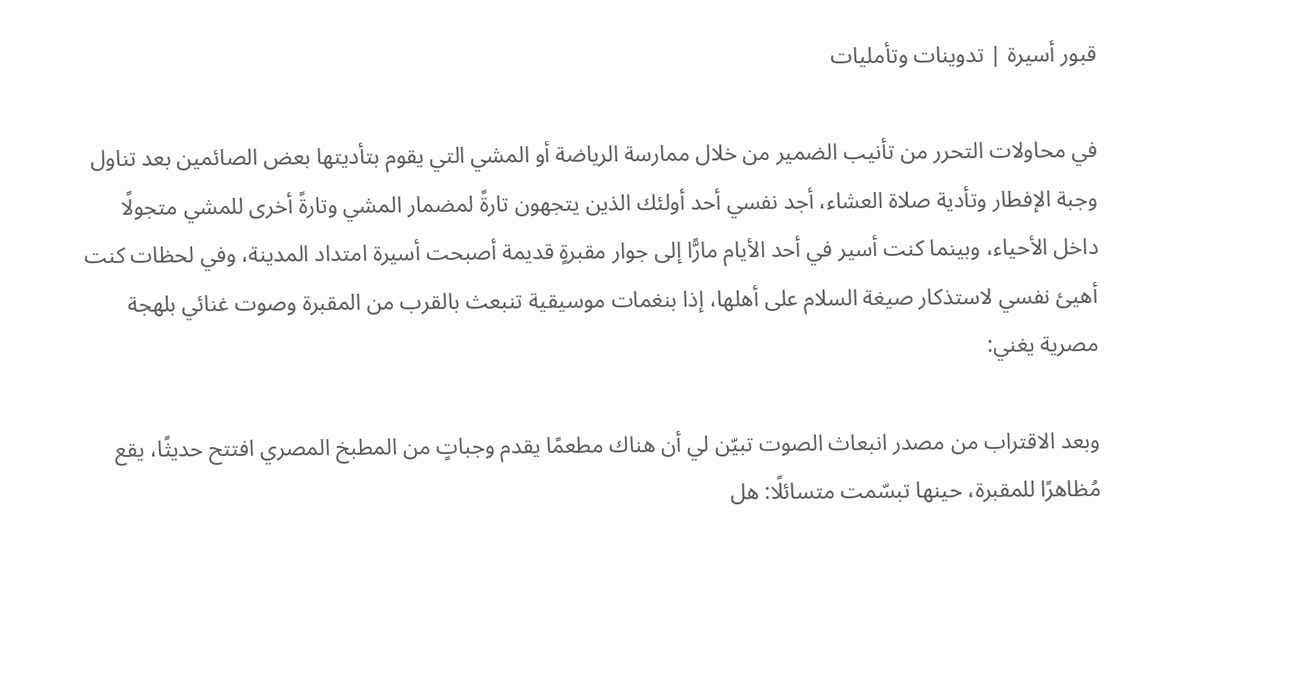قبور أسيرة | تدوينات وتأمليات

في محاولات التحرر من تأنيب الضمير من خلال ممارسة الرياضة أو المشي التي يقوم بتأديتها بعض الصائمين بعد تناول وجبة الإفطار وتأدية صلاة العشاء، أجد نفسي أحد أولئك الذين يتجهون تارةً لمضمار المشي وتارةً أخرى للمشي متجولًا داخل الأحياء، وبينما كنت أسير في أحد الأيام مارًّا إلى جوار مقبرةٍ قديمة أصبحت أسيرة امتداد المدينة، وفي لحظات كنت أهيئ نفسي لاستذكار صيغة السلام على أهلها، إذا بنغمات موسيقية تنبعث بالقرب من المقبرة وصوت غنائي بلهجة مصرية يغني:

وبعد الاقتراب من مصدر انبعاث الصوت تبيّن لي أن هناك مطعمًا يقدم وجباتٍ من المطبخ المصري افتتح حديثًا، يقع مُظاهرًا للمقبرة، حينها تبسّمت متسائلًا: هل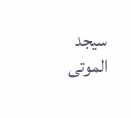سيجد الموتى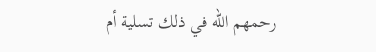رحمهم الله في ذلك تسلية أم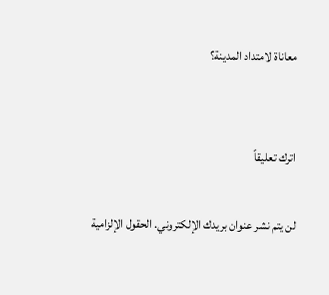معاناة لامتداد المدينة؟


اترك تعليقاً

لن يتم نشر عنوان بريدك الإلكتروني. الحقول الإلزامية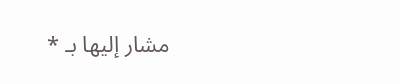مشار إليها بـ *